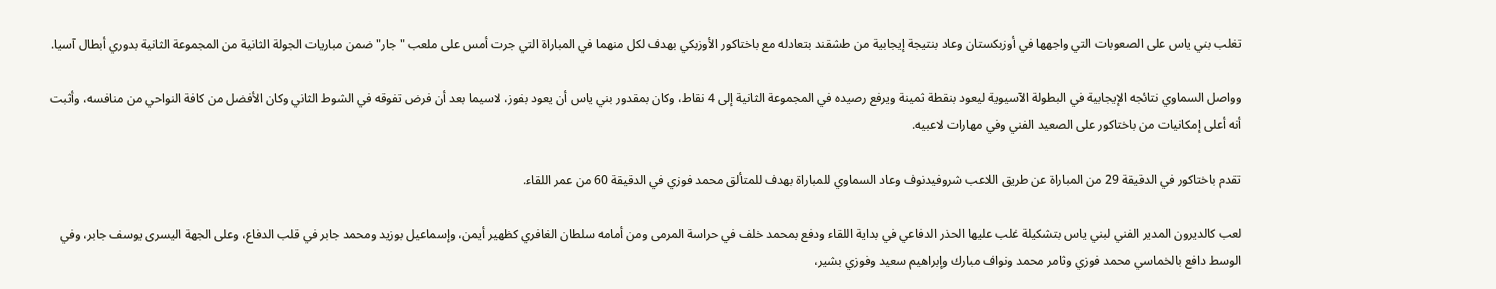تغلب بني ياس على الصعوبات التي واجهها في أوزبكستان وعاد بنتيجة إيجابية من طشقند بتعادله مع باختاكور الأوزبكي بهدف لكل منهما في المباراة التي جرت أمس على ملعب "جار" ضمن مباريات الجولة الثانية من المجموعة الثانية بدوري أبطال آسيا.

وواصل السماوي نتائجه الإيجابية في البطولة الآسيوية ليعود بنقطة ثمينة ويرفع رصيده في المجموعة الثانية إلى 4 نقاط، وكان بمقدور بني ياس أن يعود بفوز، لاسيما بعد أن فرض تفوقه في الشوط الثاني وكان الأفضل من كافة النواحي من منافسه، وأثبت أنه أعلى إمكانيات من باختاكور على الصعيد الفني وفي مهارات لاعبيه.

تقدم باختاكور في الدقيقة 29 من المباراة عن طريق اللاعب شروفيدنوف وعاد السماوي للمباراة بهدف للمتألق محمد فوزي في الدقيقة 60 من عمر اللقاء.

لعب كالديرون المدير الفني لبني ياس بتشكيلة غلب عليها الحذر الدفاعي في بداية اللقاء ودفع بمحمد خلف في حراسة المرمى ومن أمامه سلطان الغافري كظهير أيمن، وإسماعيل بوزيد ومحمد جابر في قلب الدفاع، وعلى الجهة اليسرى يوسف جابر، وفي الوسط دافع بالخماسي محمد فوزي وثامر محمد ونواف مبارك وإبراهيم سعيد وفوزي بشير،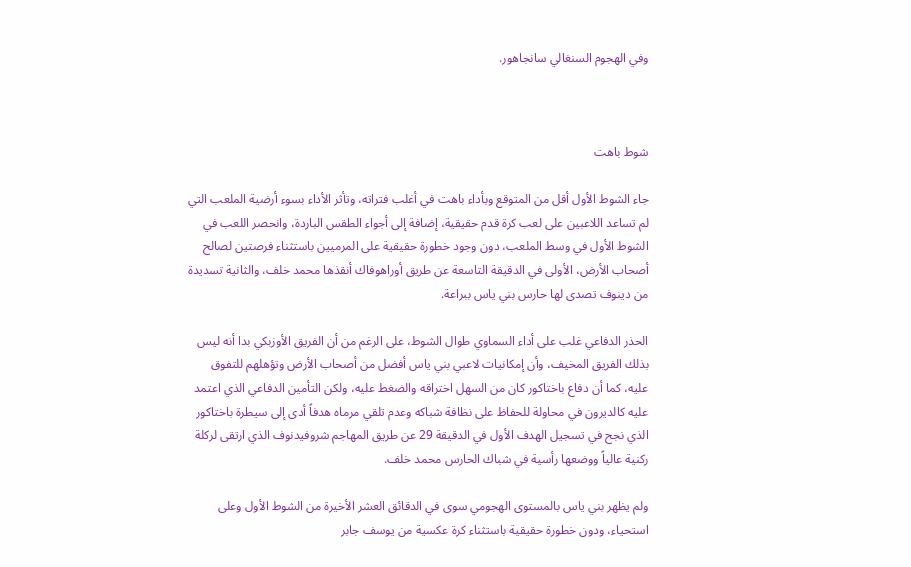وفي الهجوم السنغالي سانجاهور.



شوط باهت

جاء الشوط الأول أقل من المتوقع وبأداء باهت في أغلب فتراته، وتأثر الأداء بسوء أرضية الملعب التي لم تساعد اللاعبين على لعب كرة قدم حقيقية، إضافة إلى أجواء الطقس الباردة، وانحصر اللعب في الشوط الأول في وسط الملعب، دون وجود خطورة حقيقية على المرميين باستثناء فرصتين لصالح أصحاب الأرض، الأولى في الدقيقة التاسعة عن طريق أوراهوفاك أنقذها محمد خلف، والثانية تسديدة من دينوف تصدى لها حارس بني ياس ببراعة.

الحذر الدفاعي غلب على أداء السماوي طوال الشوط، على الرغم من أن الفريق الأوزبكي بدا أنه ليس بذلك الفريق المخيف، وأن إمكانيات لاعبي بني ياس أفضل من أصحاب الأرض وتؤهلهم للتفوق عليه، كما أن دفاع باختاكور كان من السهل اختراقه والضغط عليه، ولكن التأمين الدفاعي الذي اعتمد عليه كالديرون في محاولة للحفاظ على نظافة شباكه وعدم تلقي مرماه هدفاً أدى إلى سيطرة باختاكور الذي نجح في تسجيل الهدف الأول في الدقيقة 29 عن طريق المهاجم شروفيدنوف الذي ارتقى لركلة ركنية عالياً ووضعها رأسية في شباك الحارس محمد خلف.

ولم يظهر بني ياس بالمستوى الهجومي سوى في الدقائق العشر الأخيرة من الشوط الأول وعلى استحياء، ودون خطورة حقيقية باستثناء كرة عكسية من يوسف جابر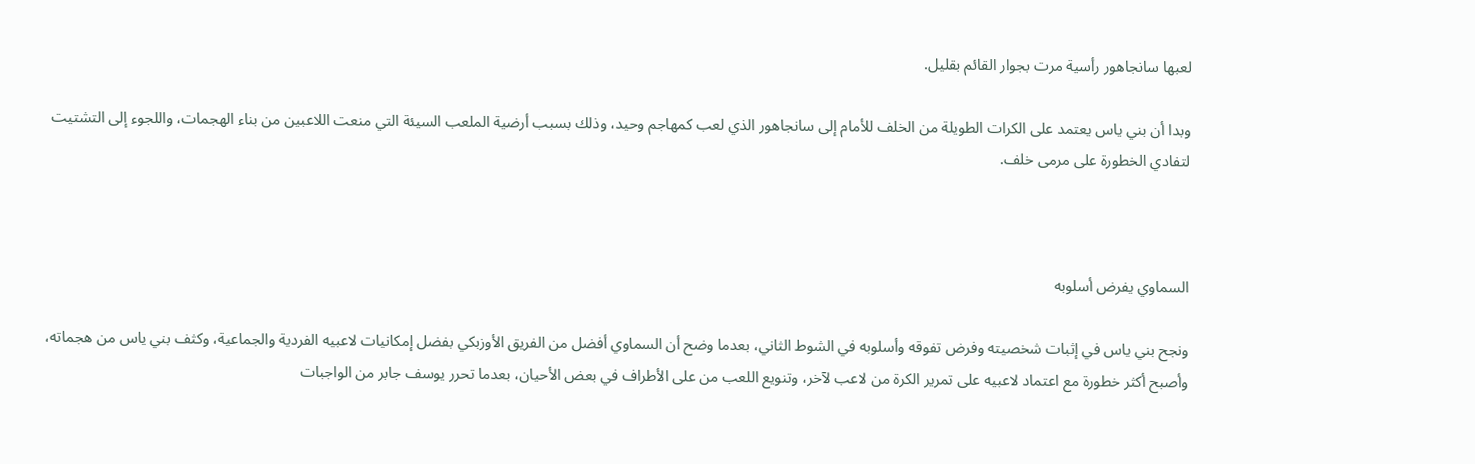لعبها سانجاهور رأسية مرت بجوار القائم بقليل.

وبدا أن بني ياس يعتمد على الكرات الطويلة من الخلف للأمام إلى سانجاهور الذي لعب كمهاجم وحيد، وذلك بسبب أرضية الملعب السيئة التي منعت اللاعبين من بناء الهجمات، واللجوء إلى التشتيت لتفادي الخطورة على مرمى خلف.



السماوي يفرض أسلوبه

ونجح بني ياس في إثبات شخصيته وفرض تفوقه وأسلوبه في الشوط الثاني، بعدما وضح أن السماوي أفضل من الفريق الأوزبكي بفضل إمكانيات لاعبيه الفردية والجماعية، وكثف بني ياس من هجماته، وأصبح أكثر خطورة مع اعتماد لاعبيه على تمرير الكرة من لاعب لآخر، وتنويع اللعب من على الأطراف في بعض الأحيان، بعدما تحرر يوسف جابر من الواجبات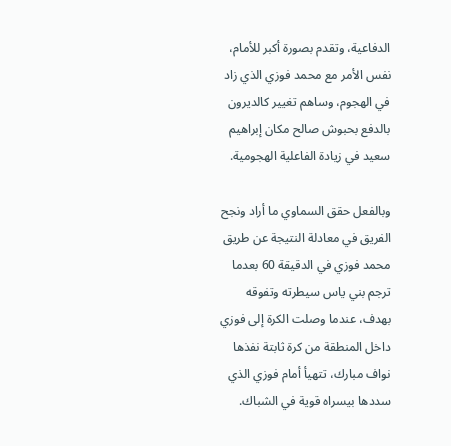الدفاعية، وتقدم بصورة أكبر للأمام، نفس الأمر مع محمد فوزي الذي زاد في الهجوم، وساهم تغيير كالديرون بالدفع بحبوش صالح مكان إبراهيم سعيد في زيادة الفاعلية الهجومية.

وبالفعل حقق السماوي ما أراد ونجح الفريق في معادلة النتيجة عن طريق محمد فوزي في الدقيقة 60 بعدما ترجم بني ياس سيطرته وتفوقه بهدف، عندما وصلت الكرة إلى فوزي داخل المنطقة من كرة ثابتة نفذها نواف مبارك، تتهيأ أمام فوزي الذي سددها بيسراه قوية في الشباك.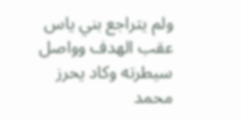ولم يتراجع بني ياس عقب الهدف وواصل سيطرته وكاد يحرز محمد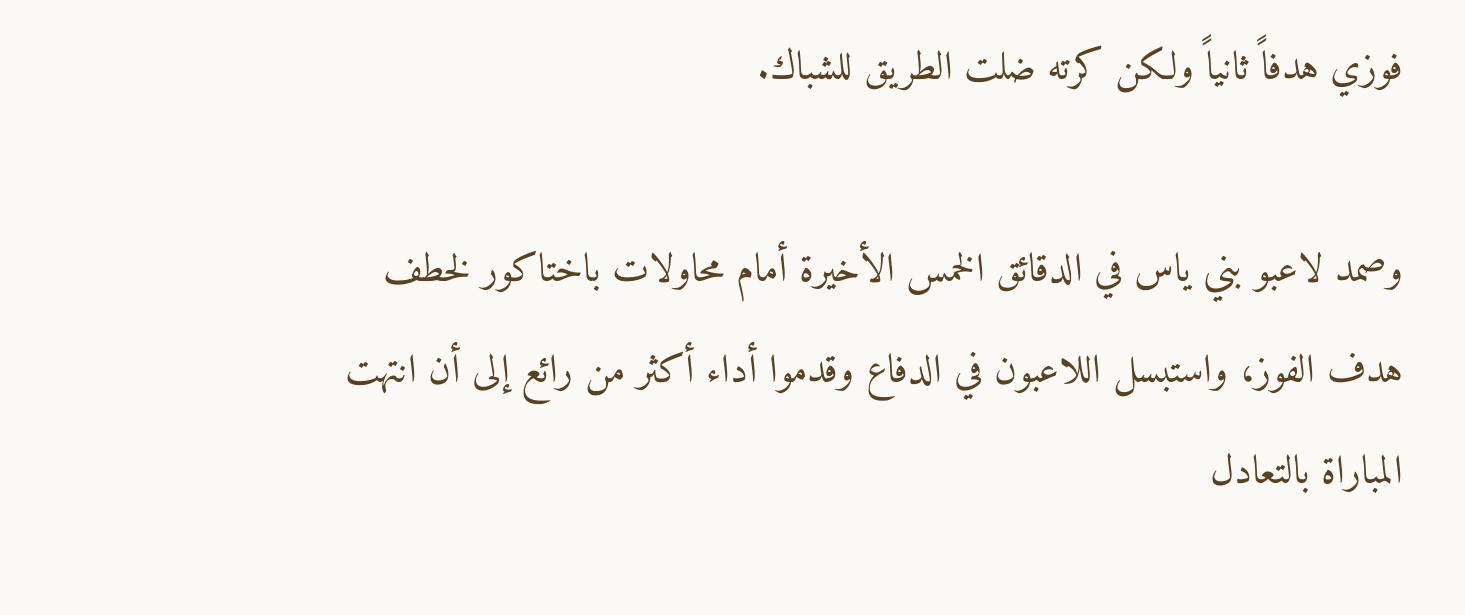فوزي هدفاً ثانياً ولكن كرته ضلت الطريق للشباك.

وصمد لاعبو بني ياس في الدقائق الخمس الأخيرة أمام محاولات باختاكور لخطف هدف الفوز، واستبسل اللاعبون في الدفاع وقدموا أداء أكثر من رائع إلى أن انتهت المباراة بالتعادل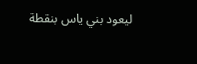ليعود بني ياس بنقطة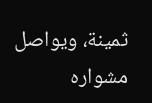ثمينة، ويواصل مشواره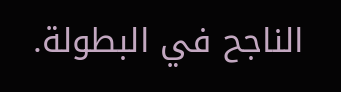الناجح في البطولة.